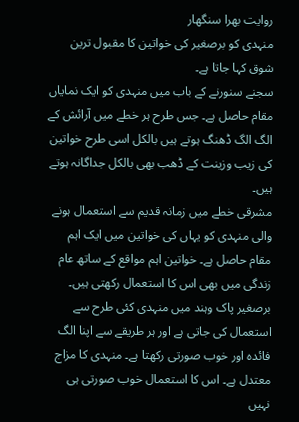روایت بھرا سنگھار
منہدی کو برصغیر کی خواتین کا مقبول ترین شوق کہا جاتا ہے۔
سجنے سنورنے کے باب میں منہدی کو ایک نمایاں مقام حاصل ہے۔ جس طرح ہر خطے میں آرائش کے الگ الگ ڈھنگ ہوتے ہیں بالکل اسی طرح خواتین کی زیب وزینت کے ڈھب بھی بالکل جداگانہ ہوتے ہیں۔
مشرقی خطے میں زمانہ قدیم سے استعمال ہونے والی منہدی کو یہاں کی خواتین میں ایک اہم مقام حاصل ہے۔ خواتین اہم مواقع کے ساتھ عام زندگی میں بھی اس کا استعمال رکھتی ہیں۔ برصغیر پاک وہند میں منہدی کئی طرح سے استعمال کی جاتی ہے اور ہر طریقے سے اپنا الگ فائدہ اور خوب صورتی رکھتا ہے۔ منہدی کا مزاج معتدل ہے۔ اس کا استعمال خوب صورتی ہی نہیں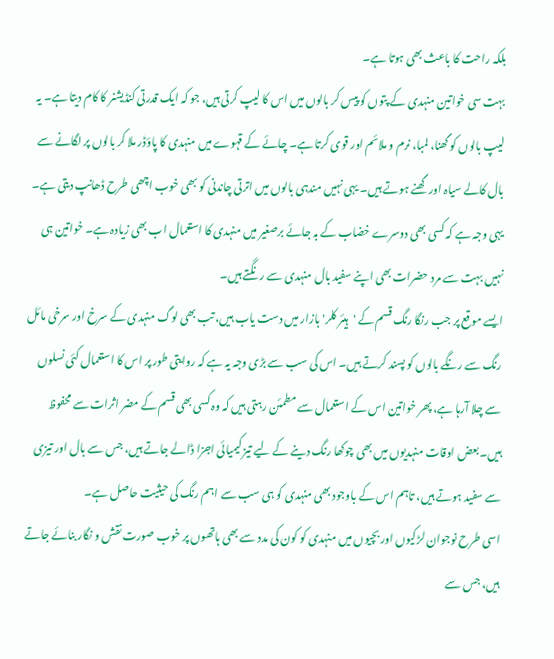بلکہ راحت کا باعث بھی ہوتا ہے۔
بہت سی خواتین منہدی کے پتوں کو پیس کر بالوں میں اس کا لیپ کرتی ہیں، جو کہ ایک قدرتی کنڈیشنر کا کام دیتا ہے۔ یہ لیپ بالوں کو گھنا، لمبا، نرم و ملائم اور قوی کرتا ہے۔ چائے کے قہوے میں منہدی کا پاؤڈر ملا کر بالوں پر لگانے سے بال کالے سیاہ اور گھنے ہوتے ہیں۔ یہی نہیں مندہی بالوں میں اترتی چاندنی کو بھی خوب اچھی طرح ڈھانپ دیتی ہے۔ یہی وجہ ہے کہ کسی بھی دوسرے خضاب کے بہ جائے برصغیر میں منہدی کا استعمال اب بھی زیادہ ہے۔ خواتین ہی نہیں بہت سے مرد حضرات بھی اپنے سفید بال منہدی سے رنگتے ہیں۔
ایسے موقع پر جب رنگا رنگ قسم کے 'ہیئر کلر' بازار میں دست یاب ہیں، تب بھی لوگ منہدی کے سرخ اور سرخی مائل رنگ سے رنگے بالوں کو پسند کرتے ہیں۔ اس کی سب سے بڑی وجہ یہ ہے کہ روایتی طور پر اس کا استعمال کئی نسلوں سے چلا آرہا ہے، پھر خواتین اس کے استعمال سے مطمئن رہتی ہیں کہ وہ کسی بھی قسم کے مضر اثرات سے محفوظ ہیں۔ بعض اوقات منہدیوں میں بھی چوکھا رنگ دینے کے لیے تیز کیمیائی اجزا ڈالے جاتے ہیں، جس سے بال اور تیزی سے سفید ہوتے ہیں، تاہم اس کے باوجود بھی منہدی کو ہی سب سے اہم رنگ کی حیثیت حاصل ہے۔
اسی طرح نوجوان لڑکیوں اور بچیوں میں منہدی کو کون کی مدد سے بھی ہاتھوں پر خوب صورت نقش و نگار بنائے جاتے ہیں، جس سے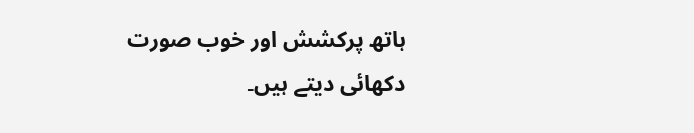ہاتھ پرکشش اور خوب صورت دکھائی دیتے ہیں۔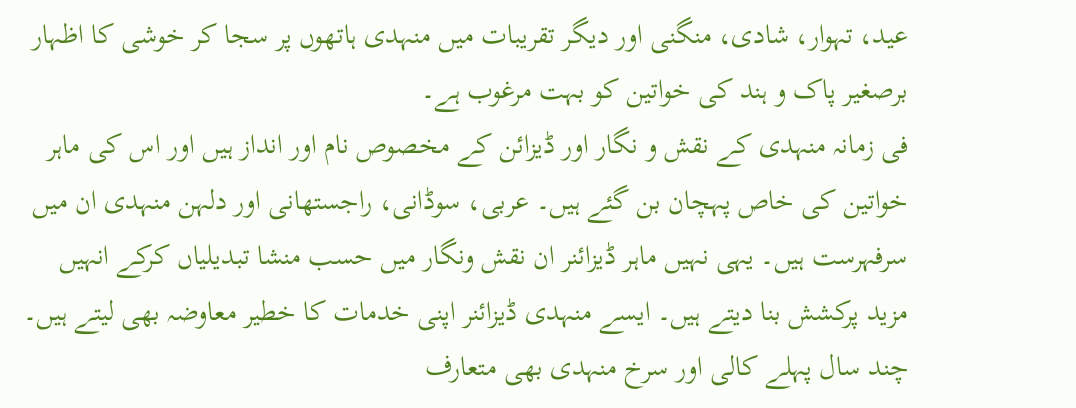عید، تہوار، شادی، منگنی اور دیگر تقریبات میں منہدی ہاتھوں پر سجا کر خوشی کا اظہار برصغیر پاک و ہند کی خواتین کو بہت مرغوب ہے۔
فی زمانہ منہدی کے نقش و نگار اور ڈیزائن کے مخصوص نام اور انداز ہیں اور اس کی ماہر خواتین کی خاص پہچان بن گئے ہیں۔ عربی، سوڈانی، راجستھانی اور دلہن منہدی ان میں سرفہرست ہیں۔ یہی نہیں ماہر ڈیزائنر ان نقش ونگار میں حسب منشا تبدیلیاں کرکے انہیں مزید پرکشش بنا دیتے ہیں۔ ایسے منہدی ڈیزائنر اپنی خدمات کا خطیر معاوضہ بھی لیتے ہیں۔
چند سال پہلے کالی اور سرخ منہدی بھی متعارف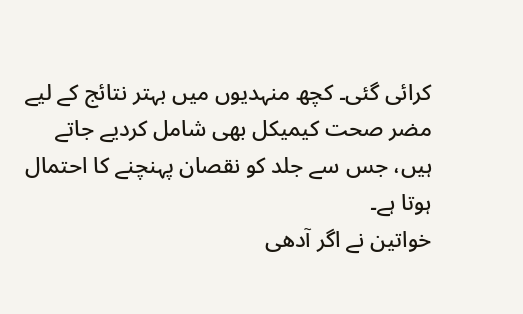کرائی گئی۔ کچھ منہدیوں میں بہتر نتائج کے لیے مضر صحت کیمیکل بھی شامل کردیے جاتے ہیں، جس سے جلد کو نقصان پہنچنے کا احتمال ہوتا ہے۔
خواتین نے اگر آدھی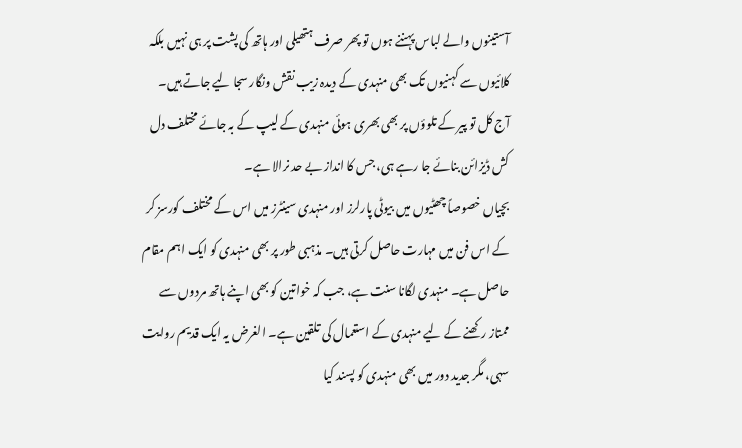آستینوں والے لباس پہننے ہوں تو پھر صرف ہتھیلی اور ہاتھ کی پشت پر ہی نہیں بلکہ کلائیوں سے کہنیوں تک بھی منہدی کے دیدہ زیب نقش ونگار سجا لیے جاتے ہیں۔ آج کل تو پیر کے تلوؤں پر بھی بھری ہوئی منہدی کے لیپ کے بہ جائے مختلف دل کش ڈیزائن بنائے جا رہے ہی، جس کا انداز بے حد نرالا ہے۔
بچیاں خصوصاً چھٹیوں میں بیوٹی پارلرز اور منہدی سینٹرز میں اس کے مختلف کورسز کر کے اس فن میں مہارت حاصل کرتی ہیں۔ مذہبی طور پر بھی منہدی کو ایک اہم مقام حاصل ہے۔ منہدی لگانا سنت ہے، جب کہ خواتین کو بھی اپنے ہاتھ مردوں سے ممتاز رکھنے کے لیے منہدی کے استعمال کی تلقین ہے۔ الغرض یہ ایک قدیم روایت سہی، مگر جدید دور میں بھی منہدی کو پسند کیا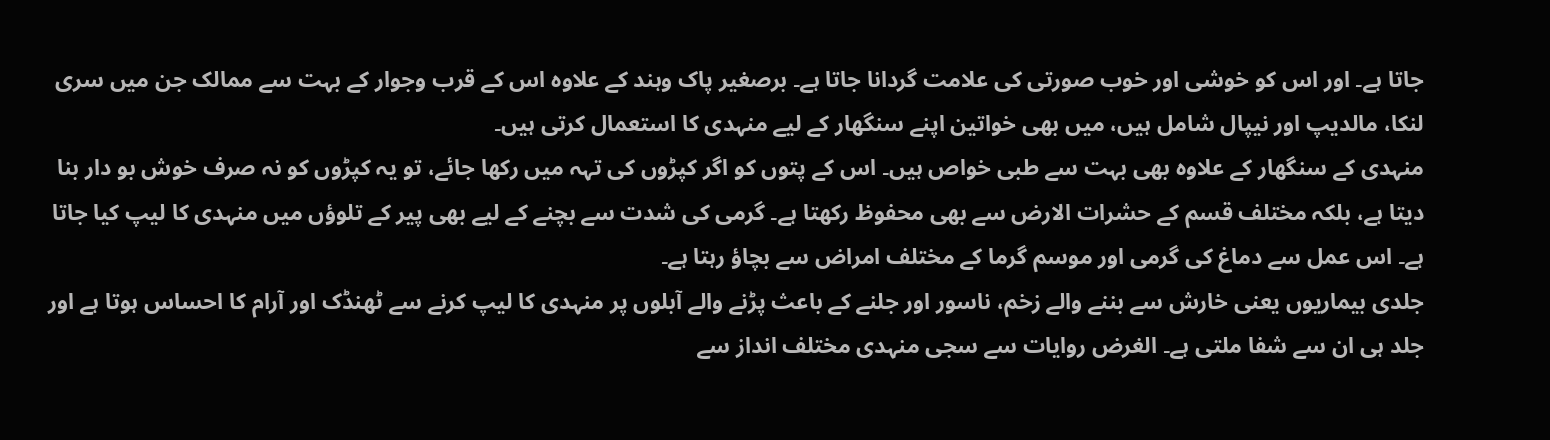جاتا ہے۔ اور اس کو خوشی اور خوب صورتی کی علامت گردانا جاتا ہے۔ برصغیر پاک وہند کے علاوہ اس کے قرب وجوار کے بہت سے ممالک جن میں سری لنکا، مالدیپ اور نیپال شامل ہیں، میں بھی خواتین اپنے سنگھار کے لیے منہدی کا استعمال کرتی ہیں۔
منہدی کے سنگھار کے علاوہ بھی بہت سے طبی خواص ہیں۔ اس کے پتوں کو اگر کپڑوں کی تہہ میں رکھا جائے، تو یہ کپڑوں کو نہ صرف خوش بو دار بنا دیتا ہے، بلکہ مختلف قسم کے حشرات الارض سے بھی محفوظ رکھتا ہے۔ گرمی کی شدت سے بچنے کے لیے بھی پیر کے تلوؤں میں منہدی کا لیپ کیا جاتا ہے۔ اس عمل سے دماغ کی گرمی اور موسم گرما کے مختلف امراض سے بچاؤ رہتا ہے۔
جلدی بیماریوں یعنی خارش سے بننے والے زخم، ناسور اور جلنے کے باعث پڑنے والے آبلوں پر منہدی کا لیپ کرنے سے ٹھنڈک اور آرام کا احساس ہوتا ہے اور جلد ہی ان سے شفا ملتی ہے۔ الغرض روایات سے سجی منہدی مختلف انداز سے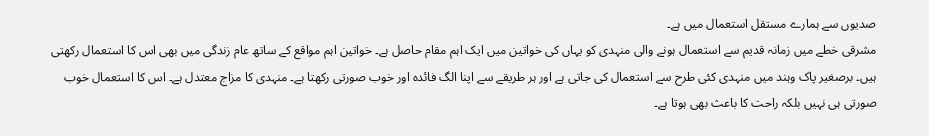صدیوں سے ہمارے مستقل استعمال میں ہے۔
مشرقی خطے میں زمانہ قدیم سے استعمال ہونے والی منہدی کو یہاں کی خواتین میں ایک اہم مقام حاصل ہے۔ خواتین اہم مواقع کے ساتھ عام زندگی میں بھی اس کا استعمال رکھتی ہیں۔ برصغیر پاک وہند میں منہدی کئی طرح سے استعمال کی جاتی ہے اور ہر طریقے سے اپنا الگ فائدہ اور خوب صورتی رکھتا ہے۔ منہدی کا مزاج معتدل ہے۔ اس کا استعمال خوب صورتی ہی نہیں بلکہ راحت کا باعث بھی ہوتا ہے۔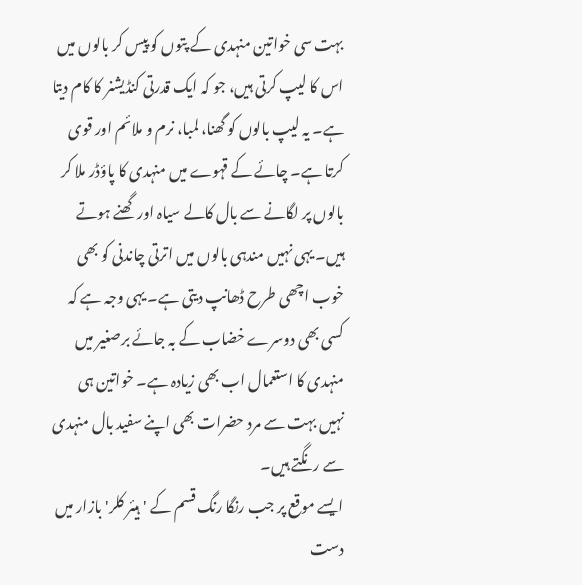بہت سی خواتین منہدی کے پتوں کو پیس کر بالوں میں اس کا لیپ کرتی ہیں، جو کہ ایک قدرتی کنڈیشنر کا کام دیتا ہے۔ یہ لیپ بالوں کو گھنا، لمبا، نرم و ملائم اور قوی کرتا ہے۔ چائے کے قہوے میں منہدی کا پاؤڈر ملا کر بالوں پر لگانے سے بال کالے سیاہ اور گھنے ہوتے ہیں۔ یہی نہیں مندہی بالوں میں اترتی چاندنی کو بھی خوب اچھی طرح ڈھانپ دیتی ہے۔ یہی وجہ ہے کہ کسی بھی دوسرے خضاب کے بہ جائے برصغیر میں منہدی کا استعمال اب بھی زیادہ ہے۔ خواتین ہی نہیں بہت سے مرد حضرات بھی اپنے سفید بال منہدی سے رنگتے ہیں۔
ایسے موقع پر جب رنگا رنگ قسم کے 'ہیئر کلر' بازار میں دست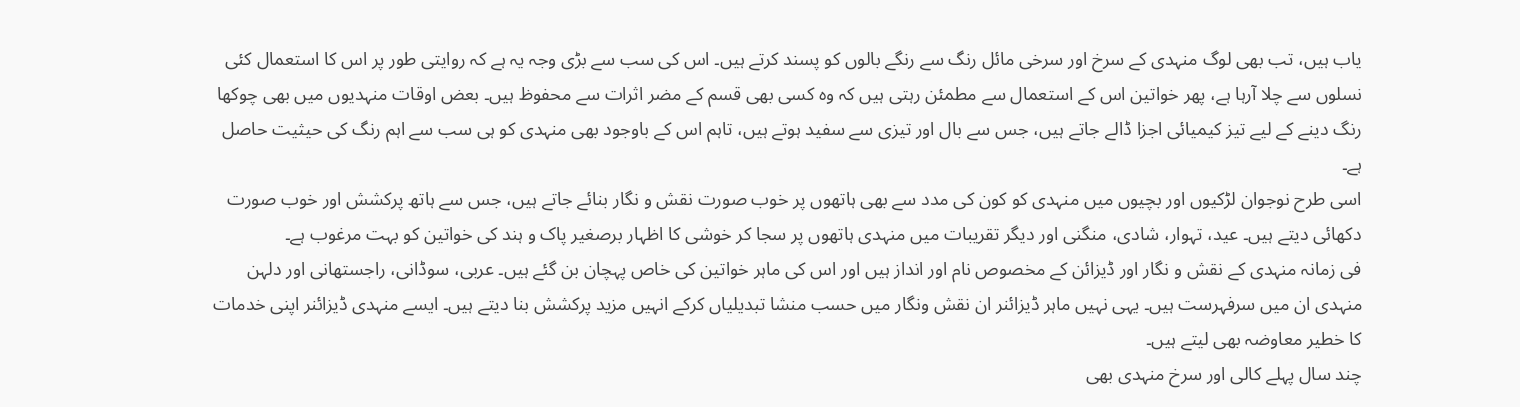یاب ہیں، تب بھی لوگ منہدی کے سرخ اور سرخی مائل رنگ سے رنگے بالوں کو پسند کرتے ہیں۔ اس کی سب سے بڑی وجہ یہ ہے کہ روایتی طور پر اس کا استعمال کئی نسلوں سے چلا آرہا ہے، پھر خواتین اس کے استعمال سے مطمئن رہتی ہیں کہ وہ کسی بھی قسم کے مضر اثرات سے محفوظ ہیں۔ بعض اوقات منہدیوں میں بھی چوکھا رنگ دینے کے لیے تیز کیمیائی اجزا ڈالے جاتے ہیں، جس سے بال اور تیزی سے سفید ہوتے ہیں، تاہم اس کے باوجود بھی منہدی کو ہی سب سے اہم رنگ کی حیثیت حاصل ہے۔
اسی طرح نوجوان لڑکیوں اور بچیوں میں منہدی کو کون کی مدد سے بھی ہاتھوں پر خوب صورت نقش و نگار بنائے جاتے ہیں، جس سے ہاتھ پرکشش اور خوب صورت دکھائی دیتے ہیں۔ عید، تہوار، شادی، منگنی اور دیگر تقریبات میں منہدی ہاتھوں پر سجا کر خوشی کا اظہار برصغیر پاک و ہند کی خواتین کو بہت مرغوب ہے۔
فی زمانہ منہدی کے نقش و نگار اور ڈیزائن کے مخصوص نام اور انداز ہیں اور اس کی ماہر خواتین کی خاص پہچان بن گئے ہیں۔ عربی، سوڈانی، راجستھانی اور دلہن منہدی ان میں سرفہرست ہیں۔ یہی نہیں ماہر ڈیزائنر ان نقش ونگار میں حسب منشا تبدیلیاں کرکے انہیں مزید پرکشش بنا دیتے ہیں۔ ایسے منہدی ڈیزائنر اپنی خدمات کا خطیر معاوضہ بھی لیتے ہیں۔
چند سال پہلے کالی اور سرخ منہدی بھی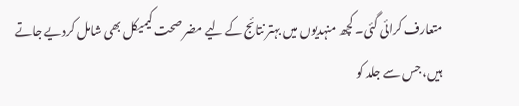متعارف کرائی گئی۔ کچھ منہدیوں میں بہتر نتائج کے لیے مضر صحت کیمیکل بھی شامل کردیے جاتے ہیں، جس سے جلد کو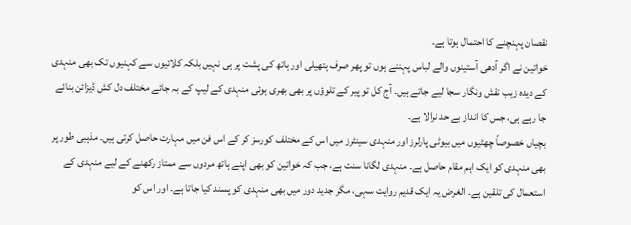نقصان پہنچنے کا احتمال ہوتا ہے۔
خواتین نے اگر آدھی آستینوں والے لباس پہننے ہوں تو پھر صرف ہتھیلی اور ہاتھ کی پشت پر ہی نہیں بلکہ کلائیوں سے کہنیوں تک بھی منہدی کے دیدہ زیب نقش ونگار سجا لیے جاتے ہیں۔ آج کل تو پیر کے تلوؤں پر بھی بھری ہوئی منہدی کے لیپ کے بہ جائے مختلف دل کش ڈیزائن بنائے جا رہے ہی، جس کا انداز بے حد نرالا ہے۔
بچیاں خصوصاً چھٹیوں میں بیوٹی پارلرز اور منہدی سینٹرز میں اس کے مختلف کورسز کر کے اس فن میں مہارت حاصل کرتی ہیں۔ مذہبی طور پر بھی منہدی کو ایک اہم مقام حاصل ہے۔ منہدی لگانا سنت ہے، جب کہ خواتین کو بھی اپنے ہاتھ مردوں سے ممتاز رکھنے کے لیے منہدی کے استعمال کی تلقین ہے۔ الغرض یہ ایک قدیم روایت سہی، مگر جدید دور میں بھی منہدی کو پسند کیا جاتا ہے۔ اور اس کو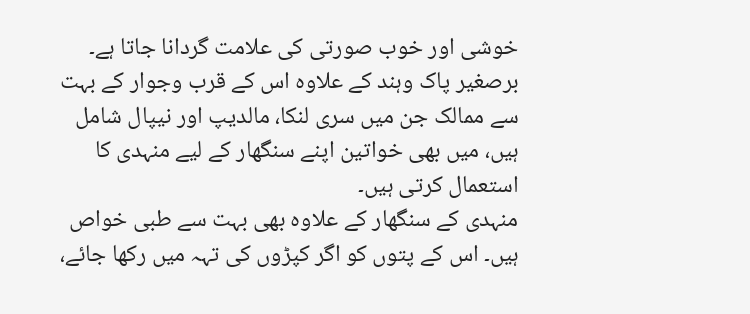خوشی اور خوب صورتی کی علامت گردانا جاتا ہے۔ برصغیر پاک وہند کے علاوہ اس کے قرب وجوار کے بہت سے ممالک جن میں سری لنکا، مالدیپ اور نیپال شامل ہیں، میں بھی خواتین اپنے سنگھار کے لیے منہدی کا استعمال کرتی ہیں۔
منہدی کے سنگھار کے علاوہ بھی بہت سے طبی خواص ہیں۔ اس کے پتوں کو اگر کپڑوں کی تہہ میں رکھا جائے،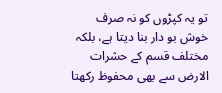تو یہ کپڑوں کو نہ صرف خوش بو دار بنا دیتا ہے، بلکہ مختلف قسم کے حشرات الارض سے بھی محفوظ رکھتا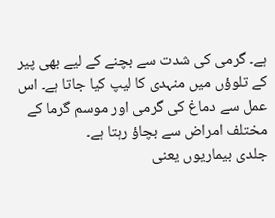ہے۔ گرمی کی شدت سے بچنے کے لیے بھی پیر کے تلوؤں میں منہدی کا لیپ کیا جاتا ہے۔ اس عمل سے دماغ کی گرمی اور موسم گرما کے مختلف امراض سے بچاؤ رہتا ہے۔
جلدی بیماریوں یعنی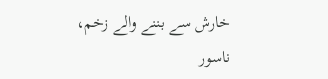خارش سے بننے والے زخم، ناسور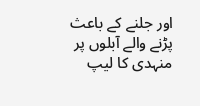اور جلنے کے باعث پڑنے والے آبلوں پر منہدی کا لیپ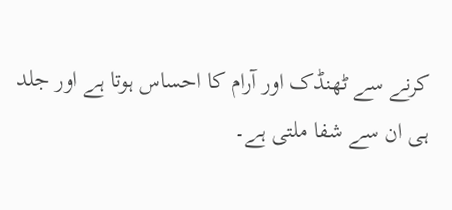کرنے سے ٹھنڈک اور آرام کا احساس ہوتا ہے اور جلد ہی ان سے شفا ملتی ہے۔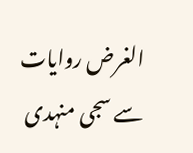الغرض روایات سے سجی منہدی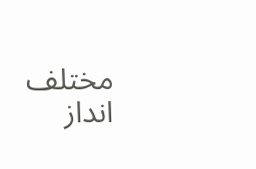مختلف انداز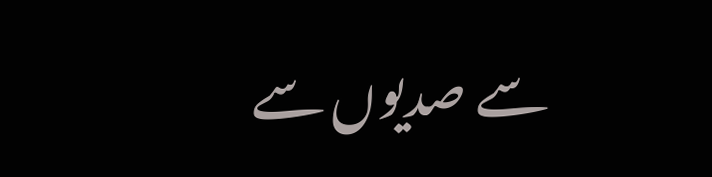سے صدیوں سے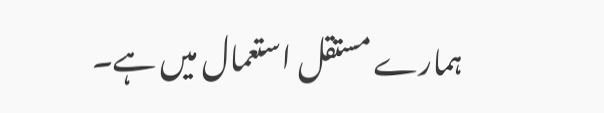ہمارے مستقل استعمال میں ہے۔